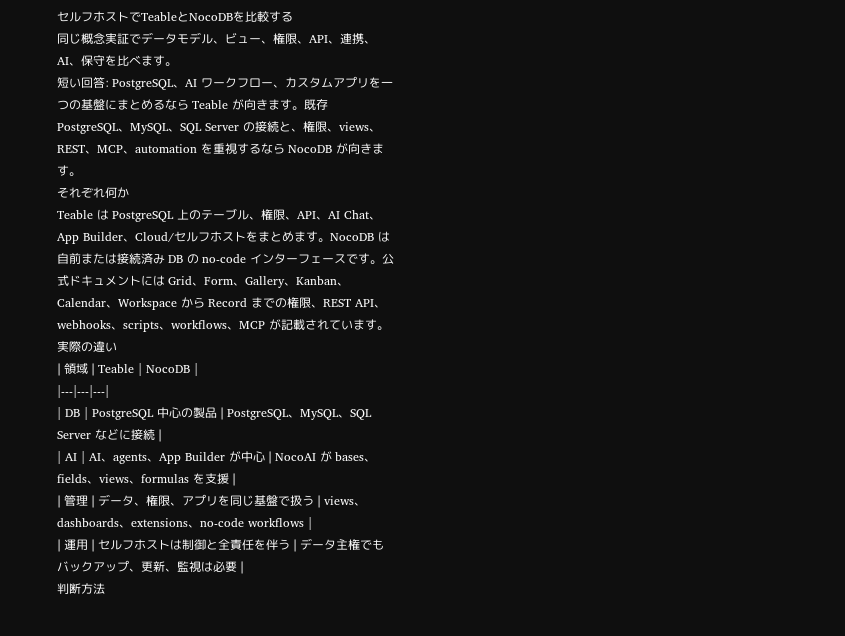セルフホストでTeableとNocoDBを比較する
同じ概念実証でデータモデル、ビュー、権限、API、連携、AI、保守を比べます。
短い回答: PostgreSQL、AI ワークフロー、カスタムアプリを一つの基盤にまとめるなら Teable が向きます。既存 PostgreSQL、MySQL、SQL Server の接続と、権限、views、REST、MCP、automation を重視するなら NocoDB が向きます。
それぞれ何か
Teable は PostgreSQL 上のテーブル、権限、API、AI Chat、App Builder、Cloud/セルフホストをまとめます。NocoDB は自前または接続済み DB の no-code インターフェースです。公式ドキュメントには Grid、Form、Gallery、Kanban、Calendar、Workspace から Record までの権限、REST API、webhooks、scripts、workflows、MCP が記載されています。
実際の違い
| 領域 | Teable | NocoDB |
|---|---|---|
| DB | PostgreSQL 中心の製品 | PostgreSQL、MySQL、SQL Server などに接続 |
| AI | AI、agents、App Builder が中心 | NocoAI が bases、fields、views、formulas を支援 |
| 管理 | データ、権限、アプリを同じ基盤で扱う | views、dashboards、extensions、no-code workflows |
| 運用 | セルフホストは制御と全責任を伴う | データ主権でもバックアップ、更新、監視は必要 |
判断方法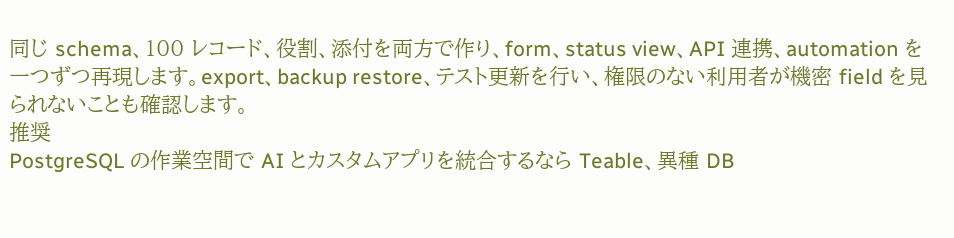同じ schema、100 レコード、役割、添付を両方で作り、form、status view、API 連携、automation を一つずつ再現します。export、backup restore、テスト更新を行い、権限のない利用者が機密 field を見られないことも確認します。
推奨
PostgreSQL の作業空間で AI とカスタムアプリを統合するなら Teable、異種 DB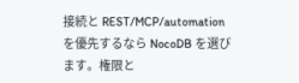接続と REST/MCP/automation を優先するなら NocoDB を選びます。権限と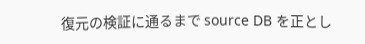復元の検証に通るまで source DB を正とし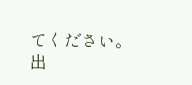てください。
出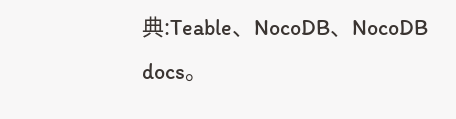典:Teable、NocoDB、NocoDB docs。